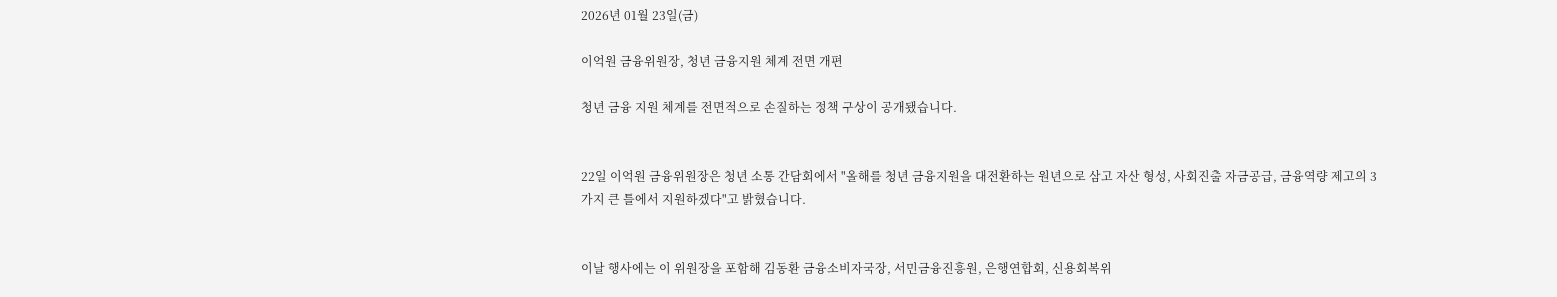2026년 01월 23일(금)

이억원 금융위원장, 청년 금융지원 체계 전면 개편

청년 금융 지원 체계를 전면적으로 손질하는 정책 구상이 공개됐습니다.


22일 이억원 금융위원장은 청년 소통 간담회에서 "올해를 청년 금융지원을 대전환하는 원년으로 삼고 자산 형성, 사회진출 자금공급, 금융역량 제고의 3가지 큰 틀에서 지원하겠다"고 밝혔습니다.


이날 행사에는 이 위원장을 포함해 김동환 금융소비자국장, 서민금융진흥원, 은행연합회, 신용회복위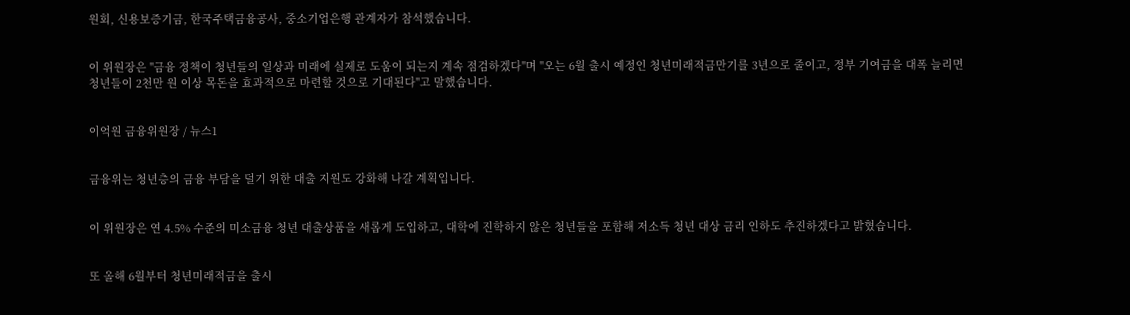원회, 신용보증기금, 한국주택금융공사, 중소기업은행 관계자가 참석했습니다.


이 위원장은 "금융 정책이 청년들의 일상과 미래에 실제로 도움이 되는지 계속 점검하겠다"며 "오는 6월 출시 예정인 청년미래적금만기를 3년으로 줄이고, 정부 기여금을 대폭 늘리면 청년들이 2천만 원 이상 목돈을 효과적으로 마련할 것으로 기대된다"고 말했습니다.


이억원 금융위원장 / 뉴스1


금융위는 청년층의 금융 부담을 덜기 위한 대출 지원도 강화해 나갈 계획입니다.


이 위원장은 연 4.5% 수준의 미소금융 청년 대출상품을 새롭게 도입하고, 대학에 진학하지 않은 청년들을 포함해 저소득 청년 대상 금리 인하도 추진하겠다고 밝혔습니다.


또 올해 6월부터 청년미래적금을 출시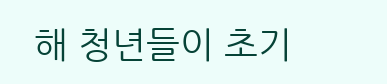해 청년들이 초기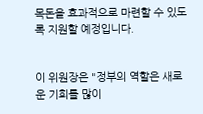목돈을 효과적으로 마련할 수 있도록 지원할 예정입니다.


이 위원장은 "정부의 역할은 새로운 기회를 많이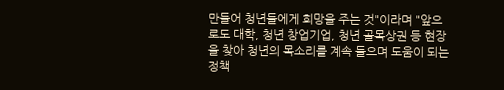만들어 청년들에게 희망을 주는 것"이라며 "앞으로도 대학, 청년 창업기업, 청년 골목상권 등 현장을 찾아 청년의 목소리를 계속 들으며 도움이 되는 정책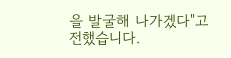을 발굴해 나가겠다"고 전했습니다.